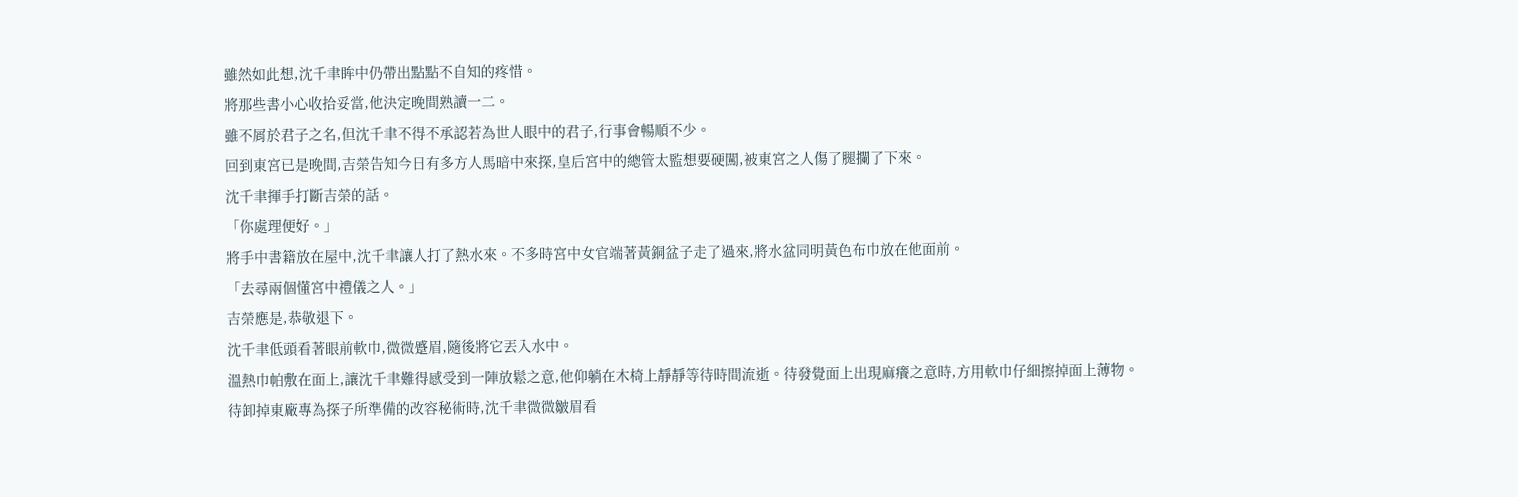雖然如此想,沈千聿眸中仍帶出點點不自知的疼惜。
將那些書小心收拾妥當,他決定晚間熟讀一二。
雖不屑於君子之名,但沈千聿不得不承認若為世人眼中的君子,行事會暢順不少。
回到東宮已是晚間,吉榮告知今日有多方人馬暗中來探,皇后宮中的總管太監想要硬闖,被東宮之人傷了腿攔了下來。
沈千聿揮手打斷吉榮的話。
「你處理便好。」
將手中書籍放在屋中,沈千聿讓人打了熱水來。不多時宮中女官端著黃銅盆子走了過來,將水盆同明黃色布巾放在他面前。
「去尋兩個懂宮中禮儀之人。」
吉榮應是,恭敬退下。
沈千聿低頭看著眼前軟巾,微微蹙眉,隨後將它丟入水中。
溫熱巾帕敷在面上,讓沈千聿難得感受到一陣放鬆之意,他仰躺在木椅上靜靜等待時間流逝。待發覺面上出現麻癢之意時,方用軟巾仔細擦掉面上薄物。
待卸掉東廠專為探子所準備的改容秘術時,沈千聿微微皺眉看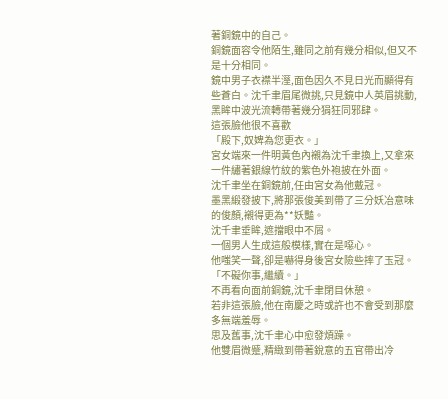著銅鏡中的自己。
銅鏡面容令他陌生,雖同之前有幾分相似,但又不是十分相同。
鏡中男子衣襟半溼,面色因久不見日光而顯得有些蒼白。沈千聿眉尾微挑,只見鏡中人英眉挑動,黑眸中波光流轉帶著幾分狷狂同邪肆。
這張臉他很不喜歡
「殿下,奴婢為您更衣。」
宮女端來一件明黃色內襯為沈千聿換上,又拿來一件繡著銀線竹紋的紫色外袍披在外面。
沈千聿坐在銅鏡前,任由宮女為他戴冠。
墨黑緞發披下,將那張俊美到帶了三分妖冶意味的俊顏,襯得更為**妖豔。
沈千聿垂眸,遮擋眼中不屑。
一個男人生成這般模樣,實在是噁心。
他嗤笑一聲,卻是嚇得身後宮女險些摔了玉冠。
「不礙你事,繼續。」
不再看向面前銅鏡,沈千聿閉目休憩。
若非這張臉,他在南慶之時或許也不會受到那麼多無端羞辱。
思及舊事,沈千聿心中愈發煩躁。
他雙眉微蹙,精緻到帶著銳意的五官帶出冷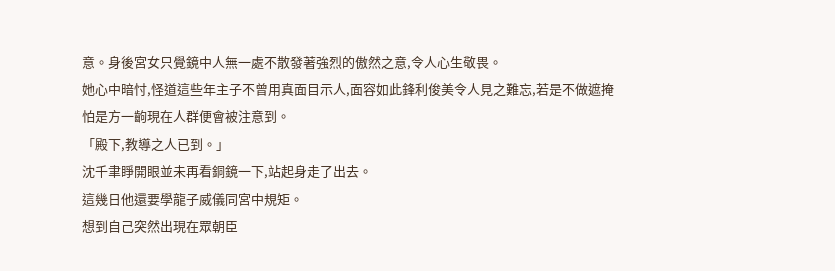意。身後宮女只覺鏡中人無一處不散發著強烈的傲然之意,令人心生敬畏。
她心中暗忖,怪道這些年主子不曾用真面目示人,面容如此鋒利俊美令人見之難忘,若是不做遮掩怕是方一齣現在人群便會被注意到。
「殿下,教導之人已到。」
沈千聿睜開眼並未再看銅鏡一下,站起身走了出去。
這幾日他還要學龍子威儀同宮中規矩。
想到自己突然出現在眾朝臣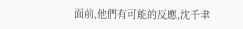面前,他們有可能的反應,沈千聿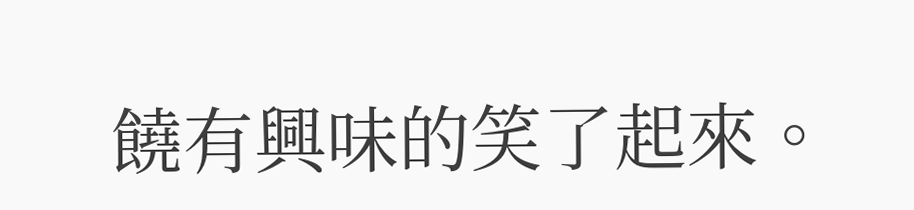饒有興味的笑了起來。